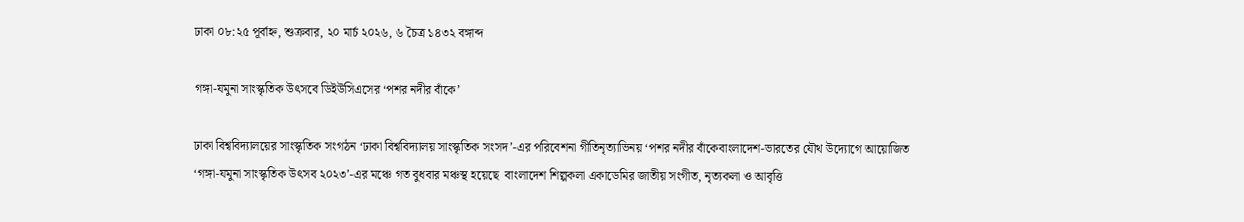ঢাকা ০৮:২৫ পূর্বাহ্ন, শুক্রবার, ২০ মার্চ ২০২৬, ৬ চৈত্র ১৪৩২ বঙ্গাব্দ

গঙ্গা-যমুনা সাংস্কৃতিক উৎসবে ডিইউসিএসের ‘পশর নদীর বাঁকে’

ঢাকা বিশ্ববিদ্যালয়ের সাংস্কৃতিক সংগঠন ‘ঢাকা বিশ্ববিদ্যালয় সাংস্কৃতিক সংসদ’-এর পরিবেশনা গীতিনৃত্যাভিনয় ‘পশর নদীর বাঁকেবাংলাদেশ-ভারতের যৌথ উদ্যোগে আয়োজিত ‘গঙ্গা-যমুনা সাংস্কৃতিক উৎসব ২০২৩’-এর মঞ্চে গত বুধবার মঞ্চস্থ হয়েছে  বাংলাদেশ শিল্পকলা একাডেমির জাতীয় সংগীত, নৃত্যকলা ও আবৃত্তি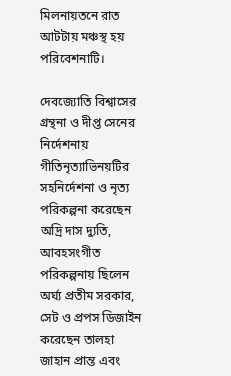মিলনায়তনে রাত আটটায় মঞ্চস্থ হয় পরিবেশনাটি।

দেবজ্যোতি বিশ্বাসের গ্রন্থনা ও দীপ্ত সেনের নির্দেশনায় গীতিনৃত্যাভিনয়টির সহনির্দেশনা ও নৃত্য পরিকল্পনা করেছেন অদ্রি দাস দ্যুতি, আবহসংগীত পরিকল্পনায় ছিলেন অর্ঘ্য প্রতীম সরকার, সেট ও প্রপস ডিজাইন করেছেন তালহা জাহান প্রান্ত এবং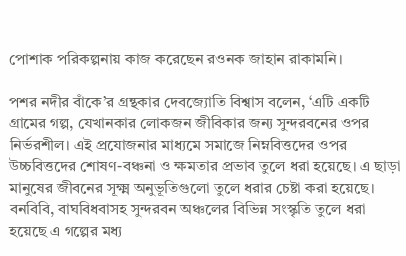পোশাক পরিকল্পনায় কাজ করেছেন রওনক জাহান রাকামনি।

পশর নদীর বাঁকে’র গ্রন্থকার দেবজ্যোতি বিশ্বাস বলেন, ‘এটি একটি গ্রামের গল্প, যেখানকার লোকজন জীবিকার জন্য সুন্দরবনের ওপর নির্ভরশীল। এই প্রযোজনার মাধ্যমে সমাজে নিম্নবিত্তদের ওপর উচ্চবিত্তদের শোষণ-বঞ্চনা ও ক্ষমতার প্রভাব তুলে ধরা হয়েছে। এ ছাড়া মানুষের জীবনের সূক্ষ্ম অনুভূতিগুলো তুলে ধরার চেষ্টা করা হয়েছে। বনবিবি, বাঘবিধবাসহ সুন্দরবন অঞ্চলের বিভিন্ন সংস্কৃতি তুলে ধরা হয়েছে এ গল্পের মধ্য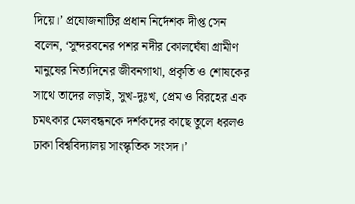দিয়ে।’ প্রযোজনাটির প্রধান নির্দেশক দীপ্ত সেন বলেন, ‘সুন্দরবনের পশর নদীর কোলঘেঁষা গ্রামীণ মানুষের নিত্যদিনের জীবনগাথা, প্রকৃতি ও শোষকের সাথে তাদের লড়াই, সুখ-দুঃখ, প্রেম ও বিরহের এক চমৎকার মেলবন্ধনকে দর্শকদের কাছে তুলে ধরলও ঢাকা বিশ্ববিদ্যালয় সাংস্কৃতিক সংসদ।’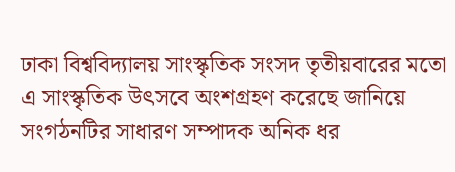ঢাকা বিশ্ববিদ্যালয় সাংস্কৃতিক সংসদ তৃতীয়বারের মতো এ সাংস্কৃতিক উৎসবে অংশগ্রহণ করেছে জানিয়ে সংগঠনটির সাধারণ সম্পাদক অনিক ধর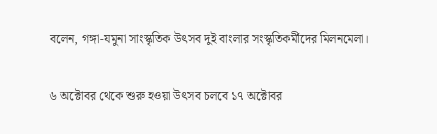বলেন, গঙ্গা-যমুনা সাংস্কৃতিক উৎসব দুই বাংলার সংস্কৃতিকর্মীদের মিলনমেলা।

৬ অক্টোবর থেকে শুরু হওয়া উৎসব চলবে ১৭ অক্টোবর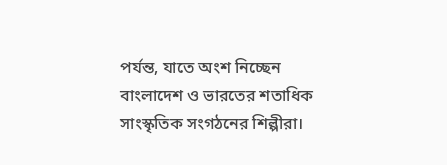পর্যন্ত, যাতে অংশ নিচ্ছেন বাংলাদেশ ও ভারতের শতাধিক সাংস্কৃতিক সংগঠনের শিল্পীরা।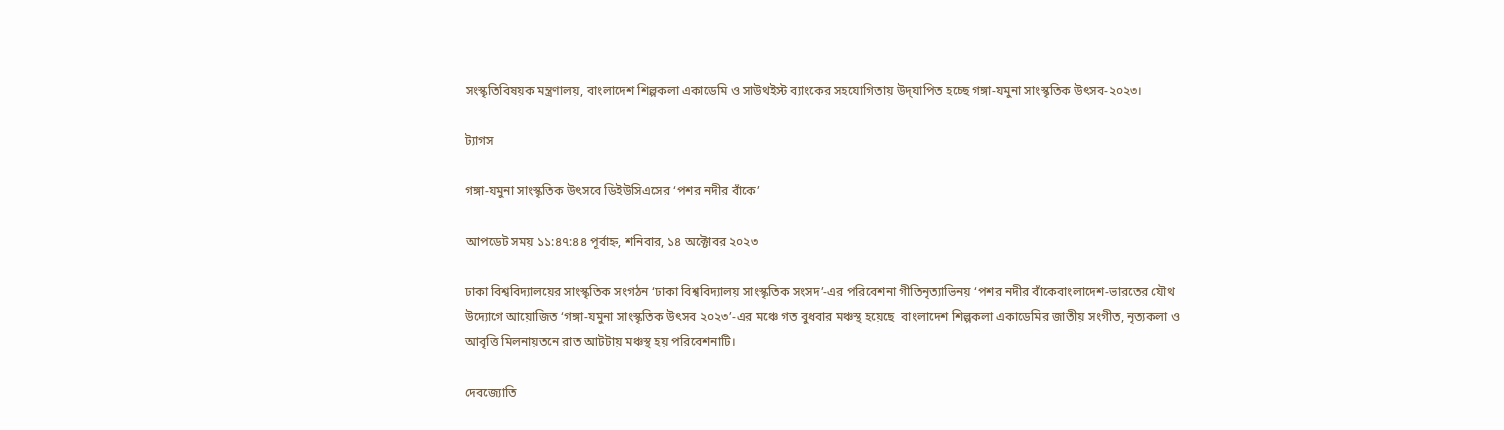সংস্কৃতিবিষয়ক মন্ত্রণালয়, বাংলাদেশ শিল্পকলা একাডেমি ও সাউথইস্ট ব্যাংকের সহযোগিতায় উদ্‌যাপিত হচ্ছে গঙ্গা-যমুনা সাংস্কৃতিক উৎসব-২০২৩।

ট্যাগস

গঙ্গা-যমুনা সাংস্কৃতিক উৎসবে ডিইউসিএসের ‘পশর নদীর বাঁকে’

আপডেট সময় ১১:৪৭:৪৪ পূর্বাহ্ন, শনিবার, ১৪ অক্টোবর ২০২৩

ঢাকা বিশ্ববিদ্যালয়ের সাংস্কৃতিক সংগঠন ‘ঢাকা বিশ্ববিদ্যালয় সাংস্কৃতিক সংসদ’-এর পরিবেশনা গীতিনৃত্যাভিনয় ‘পশর নদীর বাঁকেবাংলাদেশ-ভারতের যৌথ উদ্যোগে আয়োজিত ‘গঙ্গা-যমুনা সাংস্কৃতিক উৎসব ২০২৩’-এর মঞ্চে গত বুধবার মঞ্চস্থ হয়েছে  বাংলাদেশ শিল্পকলা একাডেমির জাতীয় সংগীত, নৃত্যকলা ও আবৃত্তি মিলনায়তনে রাত আটটায় মঞ্চস্থ হয় পরিবেশনাটি।

দেবজ্যোতি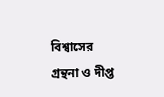বিশ্বাসের গ্রন্থনা ও দীপ্ত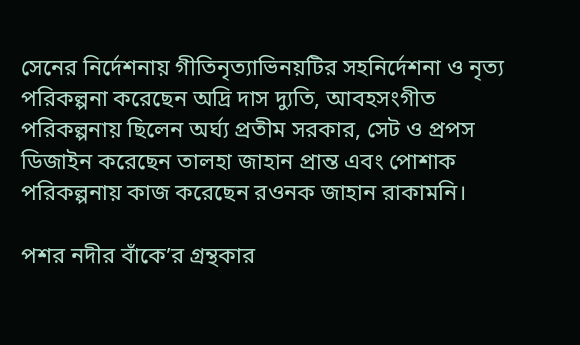সেনের নির্দেশনায় গীতিনৃত্যাভিনয়টির সহনির্দেশনা ও নৃত্য পরিকল্পনা করেছেন অদ্রি দাস দ্যুতি, আবহসংগীত পরিকল্পনায় ছিলেন অর্ঘ্য প্রতীম সরকার, সেট ও প্রপস ডিজাইন করেছেন তালহা জাহান প্রান্ত এবং পোশাক পরিকল্পনায় কাজ করেছেন রওনক জাহান রাকামনি।

পশর নদীর বাঁকে’র গ্রন্থকার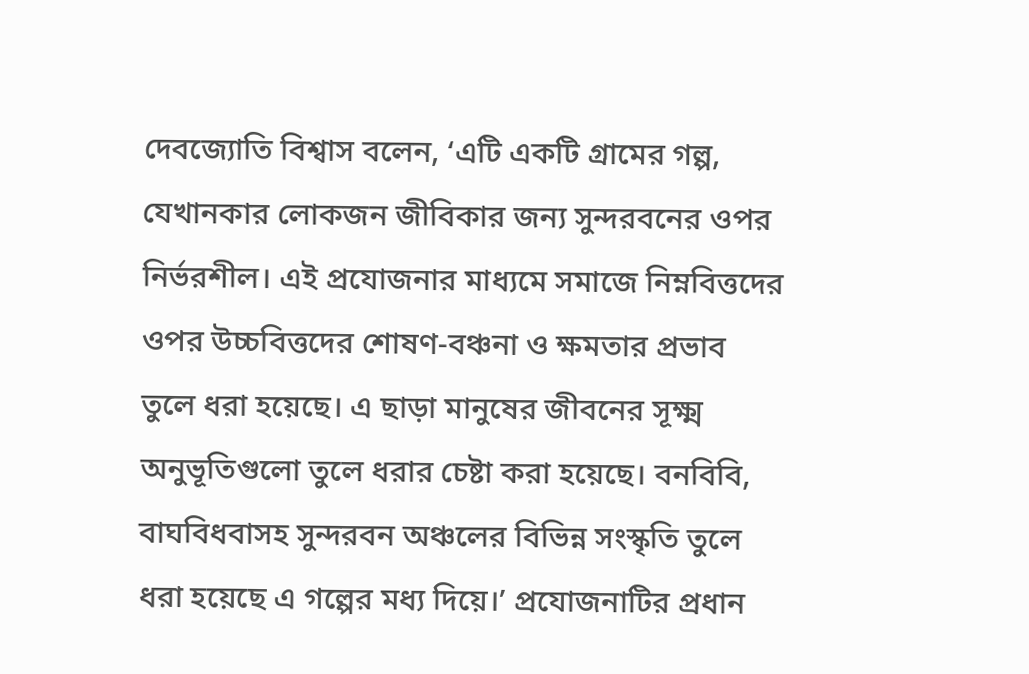দেবজ্যোতি বিশ্বাস বলেন, ‘এটি একটি গ্রামের গল্প, যেখানকার লোকজন জীবিকার জন্য সুন্দরবনের ওপর নির্ভরশীল। এই প্রযোজনার মাধ্যমে সমাজে নিম্নবিত্তদের ওপর উচ্চবিত্তদের শোষণ-বঞ্চনা ও ক্ষমতার প্রভাব তুলে ধরা হয়েছে। এ ছাড়া মানুষের জীবনের সূক্ষ্ম অনুভূতিগুলো তুলে ধরার চেষ্টা করা হয়েছে। বনবিবি, বাঘবিধবাসহ সুন্দরবন অঞ্চলের বিভিন্ন সংস্কৃতি তুলে ধরা হয়েছে এ গল্পের মধ্য দিয়ে।’ প্রযোজনাটির প্রধান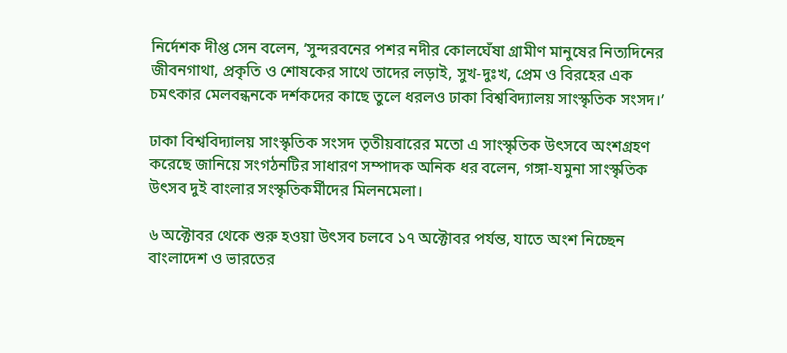নির্দেশক দীপ্ত সেন বলেন, ‘সুন্দরবনের পশর নদীর কোলঘেঁষা গ্রামীণ মানুষের নিত্যদিনের জীবনগাথা, প্রকৃতি ও শোষকের সাথে তাদের লড়াই, সুখ-দুঃখ, প্রেম ও বিরহের এক চমৎকার মেলবন্ধনকে দর্শকদের কাছে তুলে ধরলও ঢাকা বিশ্ববিদ্যালয় সাংস্কৃতিক সংসদ।’

ঢাকা বিশ্ববিদ্যালয় সাংস্কৃতিক সংসদ তৃতীয়বারের মতো এ সাংস্কৃতিক উৎসবে অংশগ্রহণ করেছে জানিয়ে সংগঠনটির সাধারণ সম্পাদক অনিক ধর বলেন, গঙ্গা-যমুনা সাংস্কৃতিক উৎসব দুই বাংলার সংস্কৃতিকর্মীদের মিলনমেলা।

৬ অক্টোবর থেকে শুরু হওয়া উৎসব চলবে ১৭ অক্টোবর পর্যন্ত, যাতে অংশ নিচ্ছেন বাংলাদেশ ও ভারতের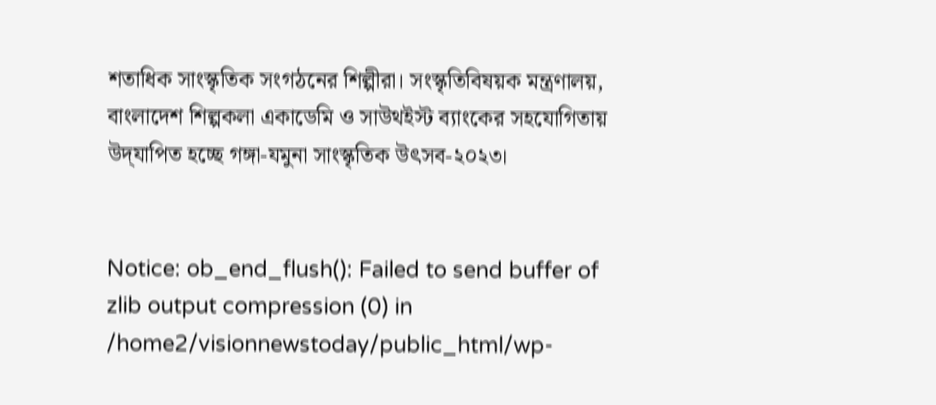শতাধিক সাংস্কৃতিক সংগঠনের শিল্পীরা। সংস্কৃতিবিষয়ক মন্ত্রণালয়, বাংলাদেশ শিল্পকলা একাডেমি ও সাউথইস্ট ব্যাংকের সহযোগিতায় উদ্‌যাপিত হচ্ছে গঙ্গা-যমুনা সাংস্কৃতিক উৎসব-২০২৩।


Notice: ob_end_flush(): Failed to send buffer of zlib output compression (0) in /home2/visionnewstoday/public_html/wp-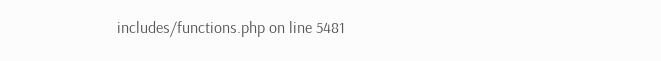includes/functions.php on line 5481